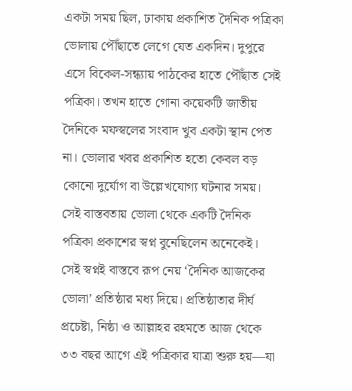একটা সময় ছিল, ঢাকায় প্রকাশিত দৈনিক পত্রিকা ভোলায় পৌঁছাতে লেগে যেত একদিন। দুপুরে এসে বিকেল-সন্ধ্যায় পাঠকের হাতে পৌঁছাত সেই পত্রিকা। তখন হাতে গোনা কয়েকটি জাতীয় দৈনিকে মফস্বলের সংবাদ খুব একটা স্থান পেত না। ভোলার খবর প্রকাশিত হতো কেবল বড় কোনো দুর্যোগ বা উল্লেখযোগ্য ঘটনার সময়। সেই বাস্তবতায় ভোলা থেকে একটি দৈনিক পত্রিকা প্রকাশের স্বপ্ন বুনেছিলেন অনেকেই।
সেই স্বপ্নই বাস্তবে রূপ নেয় ‘দৈনিক আজকের ভোলা’ প্রতিষ্ঠার মধ্য দিয়ে। প্রতিষ্ঠাতার দীর্ঘ প্রচেষ্টা, নিষ্ঠা ও আল্লাহর রহমতে আজ থেকে ৩৩ বছর আগে এই পত্রিকার যাত্রা শুরু হয়—যা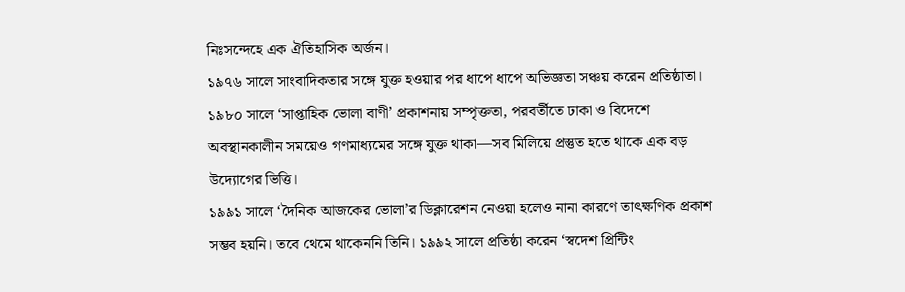নিঃসন্দেহে এক ঐতিহাসিক অর্জন।
১৯৭৬ সালে সাংবাদিকতার সঙ্গে যুক্ত হওয়ার পর ধাপে ধাপে অভিজ্ঞতা সঞ্চয় করেন প্রতিষ্ঠাতা। ১৯৮০ সালে ‘সাপ্তাহিক ভোলা বাণী’ প্রকাশনায় সম্পৃক্ততা, পরবর্তীতে ঢাকা ও বিদেশে অবস্থানকালীন সময়েও গণমাধ্যমের সঙ্গে যুক্ত থাকা—সব মিলিয়ে প্রস্তুত হতে থাকে এক বড় উদ্যোগের ভিত্তি।
১৯৯১ সালে ‘দৈনিক আজকের ভোলা’র ডিক্লারেশন নেওয়া হলেও নানা কারণে তাৎক্ষণিক প্রকাশ সম্ভব হয়নি। তবে থেমে থাকেননি তিনি। ১৯৯২ সালে প্রতিষ্ঠা করেন ‘স্বদেশ প্রিন্টিং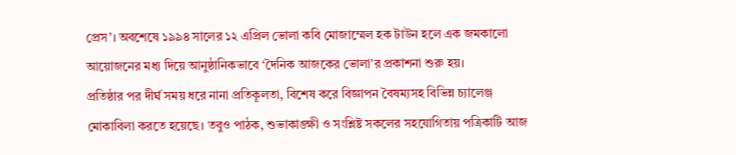প্রেস’। অবশেষে ১৯৯৪ সালের ১২ এপ্রিল ভোলা কবি মোজাম্মেল হক টাউন হলে এক জমকালো আয়োজনের মধ্য দিয়ে আনুষ্ঠানিকভাবে ‘দৈনিক আজকের ভোলা’র প্রকাশনা শুরু হয়।
প্রতিষ্ঠার পর দীর্ঘ সময় ধরে নানা প্রতিকূলতা, বিশেষ করে বিজ্ঞাপন বৈষম্যসহ বিভিন্ন চ্যালেঞ্জ মোকাবিলা করতে হয়েছে। তবুও পাঠক, শুভাকাঙ্ক্ষী ও সংশ্লিষ্ট সকলের সহযোগিতায় পত্রিকাটি আজ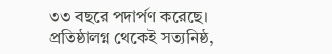৩৩ বছরে পদার্পণ করেছে।
প্রতিষ্ঠালগ্ন থেকেই সত্যনিষ্ঠ,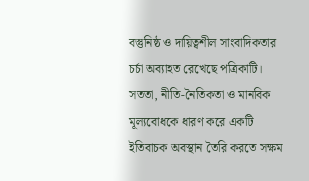বস্তুনিষ্ঠ ও দায়িত্বশীল সাংবাদিকতার চর্চা অব্যাহত রেখেছে পত্রিকাটি। সততা, নীতি-নৈতিকতা ও মানবিক মূল্যবোধকে ধারণ করে একটি ইতিবাচক অবস্থান তৈরি করতে সক্ষম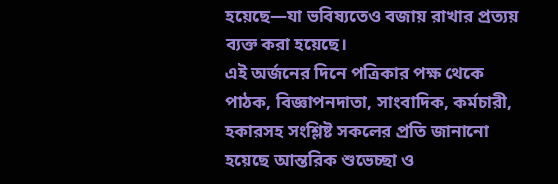হয়েছে—যা ভবিষ্যতেও বজায় রাখার প্রত্যয় ব্যক্ত করা হয়েছে।
এই অর্জনের দিনে পত্রিকার পক্ষ থেকে পাঠক, বিজ্ঞাপনদাতা, সাংবাদিক, কর্মচারী, হকারসহ সংশ্লিষ্ট সকলের প্রতি জানানো হয়েছে আন্তরিক শুভেচ্ছা ও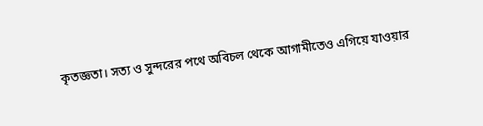কৃতজ্ঞতা। সত্য ও সুন্দরের পথে অবিচল থেকে আগামীতেও এগিয়ে যাওয়ার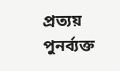প্রত্যয় পুনর্ব্যক্ত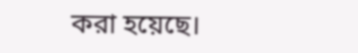করা হয়েছে।